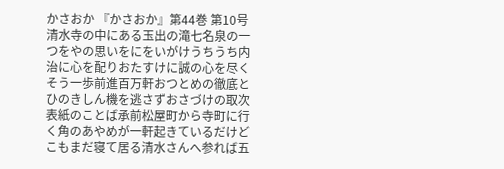かさおか 『かさおか』第44巻 第10号
清水寺の中にある玉出の滝七名泉の一つをやの思いをにをいがけうちうち内治に心を配りおたすけに誠の心を尽くそう一歩前進百万軒おつとめの徹底とひのきしん機を逃さずおさづけの取次表紙のことば承前松屋町から寺町に行く角のあやめが一軒起きているだけどこもまだ寝て居る清水さんへ参れば五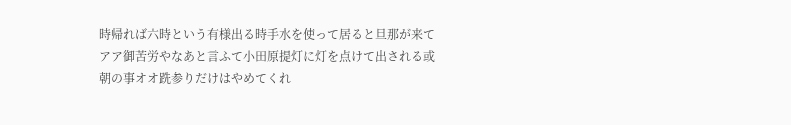時帰れば六時という有様出る時手水を使って居ると旦那が来てアア御苦労やなあと言ふて小田原提灯に灯を点けて出される或朝の事オオ跣参りだけはやめてくれ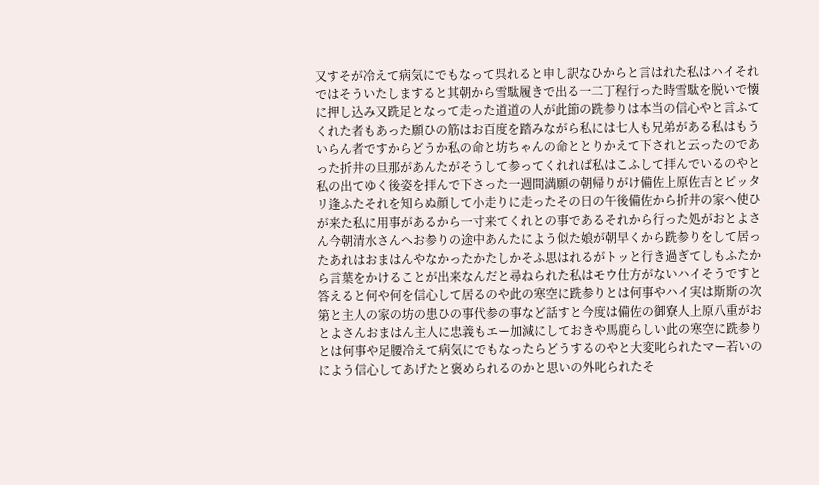又すそが冷えて病気にでもなって呉れると申し訳なひからと言はれた私はハイそれではそういたしますると其朝から雪駄履きで出る一二丁程行った時雪駄を脱いで懐に押し込み又跣足となって走った道道の人が此節の跣参りは本当の信心やと言ふてくれた者もあった願ひの筋はお百度を踏みながら私には七人も兄弟がある私はもういらん者ですからどうか私の命と坊ちゃんの命ととりかえて下されと云ったのであった折井の旦那があんたがそうして参ってくれれば私はこふして拝んでいるのやと私の出てゆく後姿を拝んで下さった一週間満願の朝帰りがけ備佐上原佐吉とピッタリ逢ふたそれを知らぬ顔して小走りに走ったその日の午後備佐から折井の家へ使ひが来た私に用事があるから一寸来てくれとの事であるそれから行った処がおとよさん今朝清水さんへお参りの途中あんたによう似た娘が朝早くから跣参りをして居ったあれはおまはんやなかったかたしかそふ思はれるがトッと行き過ぎてしもふたから言葉をかけることが出来なんだと尋ねられた私はモウ仕方がないハイそうですと答えると何や何を信心して居るのや此の寒空に跣参りとは何事やハイ実は斯斯の次第と主人の家の坊の患ひの事代参の事など話すと今度は備佐の御寮人上原八重がおとよさんおまはん主人に忠義もエー加減にしておきや馬鹿らしい此の寒空に跣参りとは何事や足腰冷えて病気にでもなったらどうするのやと大変叱られたマー若いのによう信心してあげたと褒められるのかと思いの外叱られたそ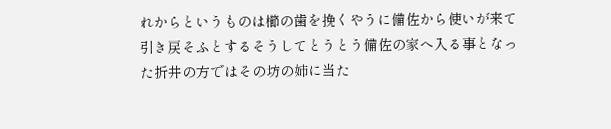れからというものは櫛の歯を挽くやうに備佐から使いが来て引き戻そふとするそうしてとうとう備佐の家へ入る事となった折井の方ではその坊の姉に当た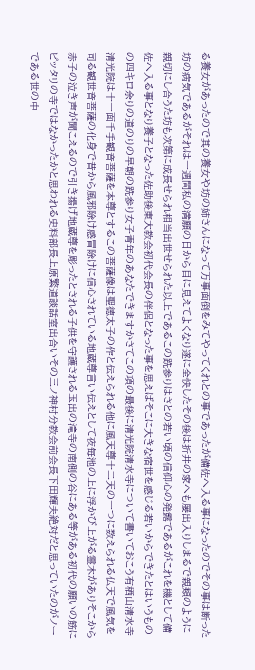る養女があったので其の養女や坊の姉さんになって万事面倒をみてやってくれとの事であったが備佐へ入る事になったのでその事は断った坊の病気であるがそれは一週間私の満願の日から目に見えてよくなり遂に全快したその後は折井の家へも屡出入りしまるで親類のように親切にし合うた坊も次第に成長せられ相当出世せられた以上であるこの跣参りはさとの若い頃の信仰心の発露であるがこれを機として備佐へ入る事となり養子となった佐助後東大教会初代会長の伴侶となった事を思えばそこに大きな宿世を感じる若いからできたとはいうものの四キロ余りの道のりの早朝の跣参り女子青年のあなたできますかさてこの項の最後に清光院清水寺について書いておこう有栖山清水寺清光院は十一面千手観音菩薩を本尊とするこの菩薩像は聖徳太子の作と伝えられる他に風天尊十二天の一つに数えられる仏天で風気を司る観世音菩薩の化身で昔から風邪除け感冒除けに信心されている地蔵尊言い伝えとして夜毎池の上に浮かび上がる霊木がありそこから赤子の泣き声が聞こえるので引き揚げ地蔵尊を彫ったとされる子供を守護される玉出の滝寺の南側の谷にある等がある初代の願いの筋にピッタリの寺ではなかったかと思われる史料部長上原繁道談話室出合いその三ノ神村分教会前会長下田輝夫絶対だと思っていたのがノーである世の中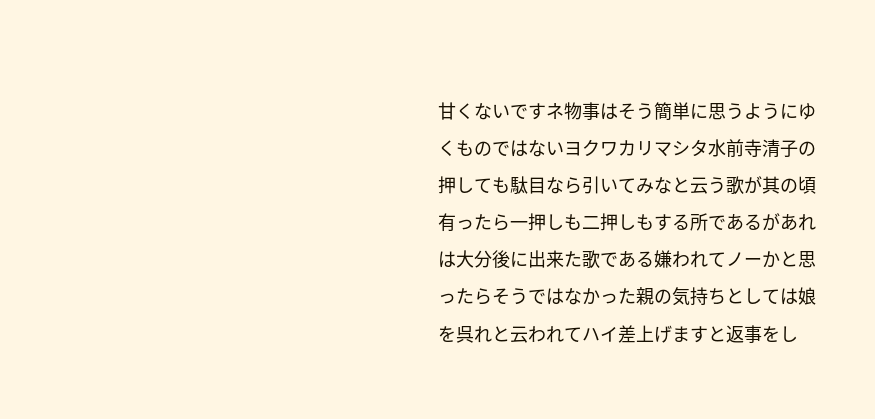甘くないですネ物事はそう簡単に思うようにゆくものではないヨクワカリマシタ水前寺清子の押しても駄目なら引いてみなと云う歌が其の頃有ったら一押しも二押しもする所であるがあれは大分後に出来た歌である嫌われてノーかと思ったらそうではなかった親の気持ちとしては娘を呉れと云われてハイ差上げますと返事をし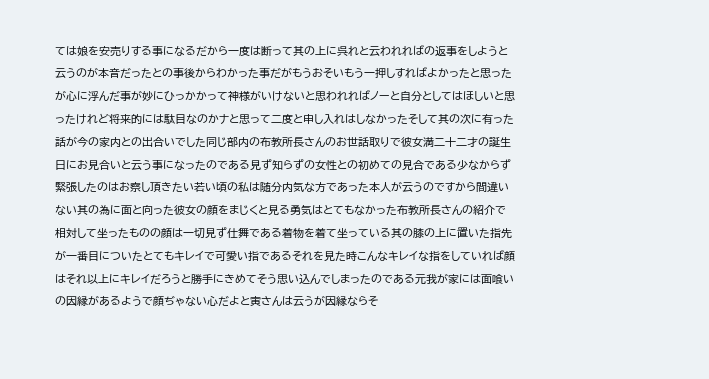ては娘を安売りする事になるだから一度は断って其の上に呉れと云われればの返事をしようと云うのが本音だったとの事後からわかった事だがもうおそいもう一押しすればよかったと思ったが心に浮んだ事が妙にひっかかって神様がいけないと思われればノーと自分としてはほしいと思ったけれど将来的には駄目なのかナと思って二度と申し入れはしなかったそして其の次に有った話が今の家内との出合いでした同じ部内の布教所長さんのお世話取りで彼女満二十二才の誕生日にお見合いと云う事になったのである見ず知らずの女性との初めての見合である少なからず緊張したのはお察し頂きたい若い頃の私は随分内気な方であった本人が云うのですから間違いない其の為に面と向った彼女の顔をまじくと見る勇気はとてもなかった布教所長さんの紹介で相対して坐ったものの顔は一切見ず仕舞である着物を着て坐っている其の膝の上に置いた指先が一番目についたとてもキレイで可愛い指であるそれを見た時こんなキレイな指をしていれば顔はそれ以上にキレイだろうと勝手にきめてそう思い込んでしまったのである元我が家には面喰いの因縁があるようで顔ぢゃない心だよと寅さんは云うが因縁ならそ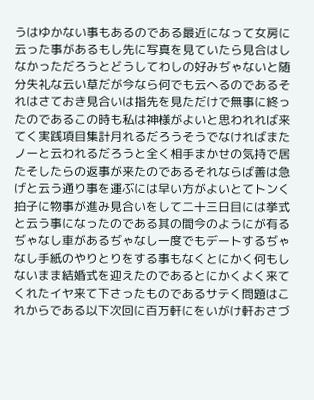うはゆかない事もあるのである最近になって女房に云った事があるもし先に写真を見ていたら見合はしなかっただろうとどうしてわしの好みぢゃないと随分失礼な云い草だが今なら何でも云へるのであるそれはさておき見合いは指先を見ただけで無事に終ったのであるこの時も私は神様がよいと思われれば来てく実践項目集計月れるだろうそうでなければまたノーと云われるだろうと全く相手まかせの気持で居たそしたらの返事が来たのであるそれならば善は急げと云う通り事を運ぶには早い方がよいとてトンく拍子に物事が進み見合いをして二十三日目には挙式と云う事になったのである其の間今のようにが有るぢゃなし車があるぢゃなし一度でもデートするぢゃなし手紙のやりとりをする事もなくとにかく何もしないまま結婚式を迎えたのであるとにかくよく来てくれたイヤ来て下さったものであるサテく問題はこれからである以下次回に百万軒にをいがけ軒おさづ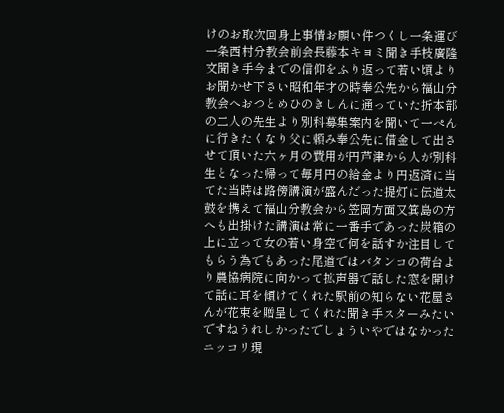けのお取次回身上事情お願い件つくし一条運び一条西村分教会前会長藤本キヨミ聞き手枝廣隆文聞き手今までの信仰をふり返って若い頃よりお聞かせ下さい昭和年才の時奉公先から福山分教会へおつとめひのきしんに通っていた折本部の二人の先生より別科募集案内を聞いて一ぺんに行きたくなり父に頼み奉公先に借金して出させて頂いた六ヶ月の費用が円芦津から人が別科生となった帰って毎月円の給金より円返済に当てた当時は路傍講演が盛んだった提灯に伝道太鼓を携えて福山分教会から笠岡方面又箕島の方へも出掛けた講演は常に一番手であった炭箱の上に立って女の若い身空で何を話すか注目してもらう為でもあった尾道ではバタンコの荷台より農協病院に向かって拡声器で話した窓を開けて話に耳を傾けてくれた駅前の知らない花屋さんが花束を贈呈してくれた聞き手スターみたいですねうれしかったでしょういやではなかったニッコリ現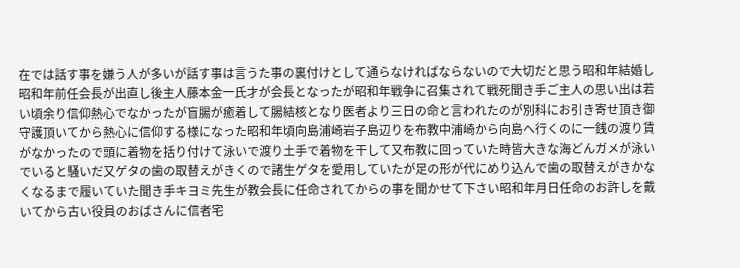在では話す事を嫌う人が多いが話す事は言うた事の裏付けとして通らなければならないので大切だと思う昭和年結婚し昭和年前任会長が出直し後主人藤本金一氏才が会長となったが昭和年戦争に召集されて戦死聞き手ご主人の思い出は若い頃余り信仰熱心でなかったが盲腸が癒着して腸結核となり医者より三日の命と言われたのが別科にお引き寄せ頂き御守護頂いてから熱心に信仰する様になった昭和年頃向島浦崎岩子島辺りを布教中浦崎から向島へ行くのに一銭の渡り賃がなかったので頭に着物を括り付けて泳いで渡り土手で着物を干して又布教に回っていた時皆大きな海どんガメが泳いでいると騒いだ又ゲタの歯の取替えがきくので諸生ゲタを愛用していたが足の形が代にめり込んで歯の取替えがきかなくなるまで履いていた聞き手キヨミ先生が教会長に任命されてからの事を聞かせて下さい昭和年月日任命のお許しを戴いてから古い役員のおばさんに信者宅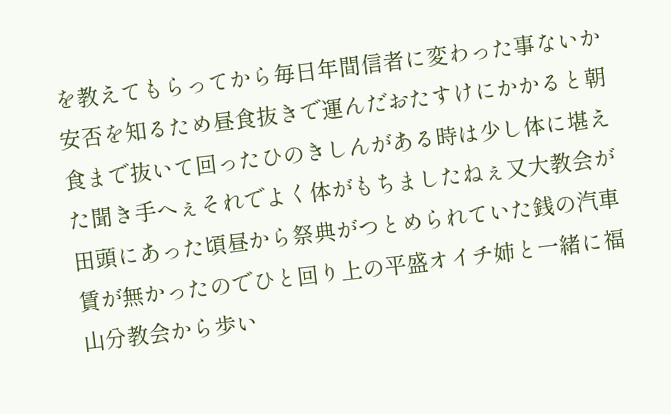を教えてもらってから毎日年間信者に変わった事ないか安否を知るため昼食抜きで運んだおたすけにかかると朝食まで抜いて回ったひのきしんがある時は少し体に堪えた聞き手へぇそれでよく体がもちましたねぇ又大教会が田頭にあった頃昼から祭典がつとめられていた銭の汽車賃が無かったのでひと回り上の平盛オイチ姉と一緒に福山分教会から歩い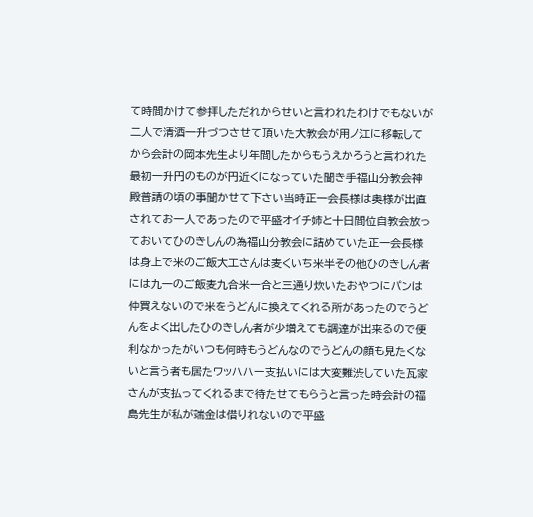て時間かけて参拝しただれからせいと言われたわけでもないが二人で清酒一升づつさせて頂いた大教会が用ノ江に移転してから会計の岡本先生より年間したからもうえかろうと言われた最初一升円のものが円近くになっていた聞き手福山分教会神殿普請の頃の事聞かせて下さい当時正一会長様は奥様が出直されてお一人であったので平盛オイチ姉と十日間位自教会放っておいてひのきしんの為福山分教会に詰めていた正一会長様は身上で米のご飯大工さんは麦くいち米半その他ひのきしん者には九一のご飯麦九合米一合と三通り炊いたおやつにパンは仲買えないので米をうどんに換えてくれる所があったのでうどんをよく出したひのきしん者が少増えても調達が出来るので便利なかったがいつも何時もうどんなのでうどんの顔も見たくないと言う者も居たワッハハー支払いには大変難渋していた瓦家さんが支払ってくれるまで待たせてもらうと言った時会計の福島先生が私が端金は借りれないので平盛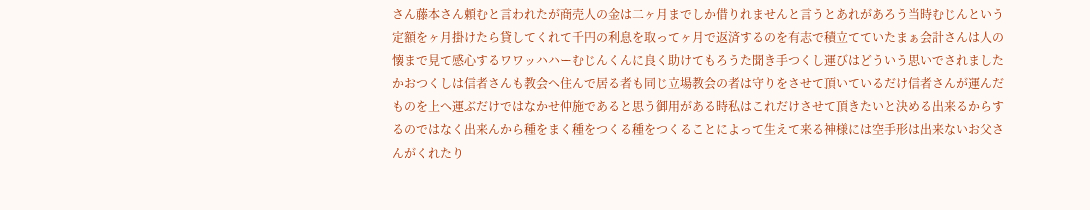さん藤本さん頼むと言われたが商売人の金は二ヶ月までしか借りれませんと言うとあれがあろう当時むじんという定額をヶ月掛けたら貸してくれて千円の利息を取ってヶ月で返済するのを有志で積立てていたまぁ会計さんは人の懐まで見て感心するワワッハハーむじんくんに良く助けてもろうた聞き手つくし運びはどういう思いでされましたかおつくしは信者さんも教会へ住んで居る者も同じ立場教会の者は守りをさせて頂いているだけ信者さんが運んだものを上へ運ぶだけではなかせ仲施であると思う御用がある時私はこれだけさせて頂きたいと決める出来るからするのではなく出来んから種をまく種をつくる種をつくることによって生えて来る神様には空手形は出来ないお父さんがくれたり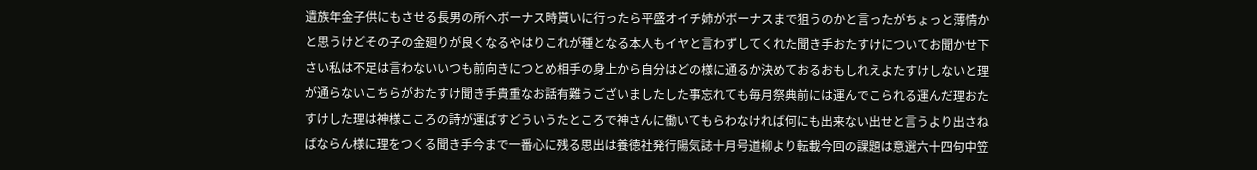遺族年金子供にもさせる長男の所へボーナス時貰いに行ったら平盛オイチ姉がボーナスまで狙うのかと言ったがちょっと薄情かと思うけどその子の金廻りが良くなるやはりこれが種となる本人もイヤと言わずしてくれた聞き手おたすけについてお聞かせ下さい私は不足は言わないいつも前向きにつとめ相手の身上から自分はどの様に通るか決めておるおもしれえよたすけしないと理が通らないこちらがおたすけ聞き手貴重なお話有難うございましたした事忘れても毎月祭典前には運んでこられる運んだ理おたすけした理は神様こころの詩が運ばすどういうたところで神さんに働いてもらわなければ何にも出来ない出せと言うより出さねばならん様に理をつくる聞き手今まで一番心に残る思出は養徳社発行陽気誌十月号道柳より転載今回の課題は意選六十四句中笠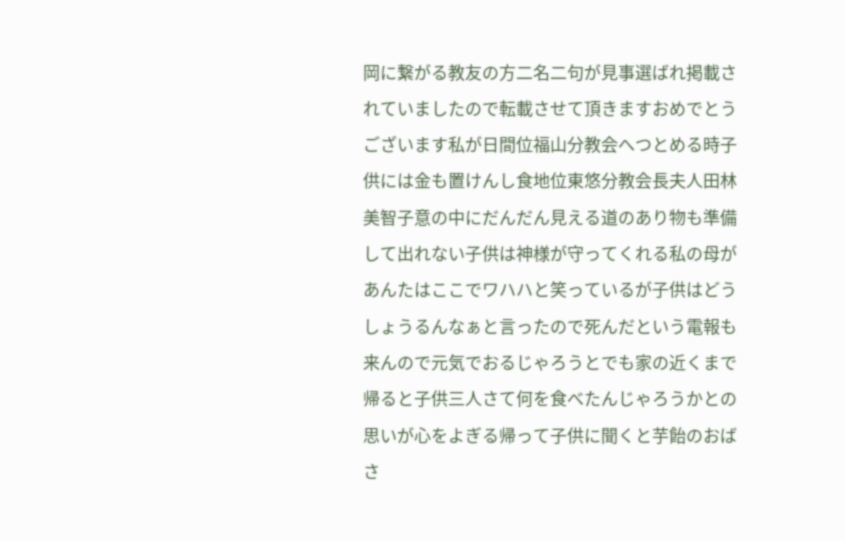岡に繋がる教友の方二名二句が見事選ばれ掲載されていましたので転載させて頂きますおめでとうございます私が日間位福山分教会へつとめる時子供には金も置けんし食地位東悠分教会長夫人田林美智子意の中にだんだん見える道のあり物も準備して出れない子供は神様が守ってくれる私の母があんたはここでワハハと笑っているが子供はどうしょうるんなぁと言ったので死んだという電報も来んので元気でおるじゃろうとでも家の近くまで帰ると子供三人さて何を食べたんじゃろうかとの思いが心をよぎる帰って子供に聞くと芋飴のおばさ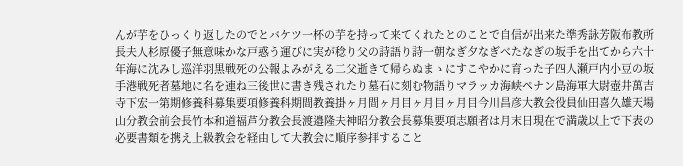んが芋をひっくり返したのでとバケツ一杯の芋を持って来てくれたとのことで自信が出来た準秀詠芳阪布教所長夫人杉原優子無意味かな戸惑う運びに実が稔り父の詩語り詩一朝なぎ夕なぎべたなぎの坂手を出てから六十年海に沈みし巡洋羽黒戦死の公報よみがえる二父逝きて帰らぬまゝにすこやかに育った子四人瀬戸内小豆の坂手港戦死者墓地に名を連ね三後世に書き残されたり墓石に刻む物語りマラッカ海峡ペナン島海軍大尉壺井萬吉寺下宏一第期修養科募集要項修養科期間教養掛ヶ月間ヶ月目ヶ月目ヶ月目今川昌彦大教会役員仙田喜久雄天場山分教会前会長竹本和道福芦分教会長渡邉隆夫神昭分教会長募集要項志願者は月末日現在で満歳以上で下表の必要書類を携え上級教会を経由して大教会に順序参拝すること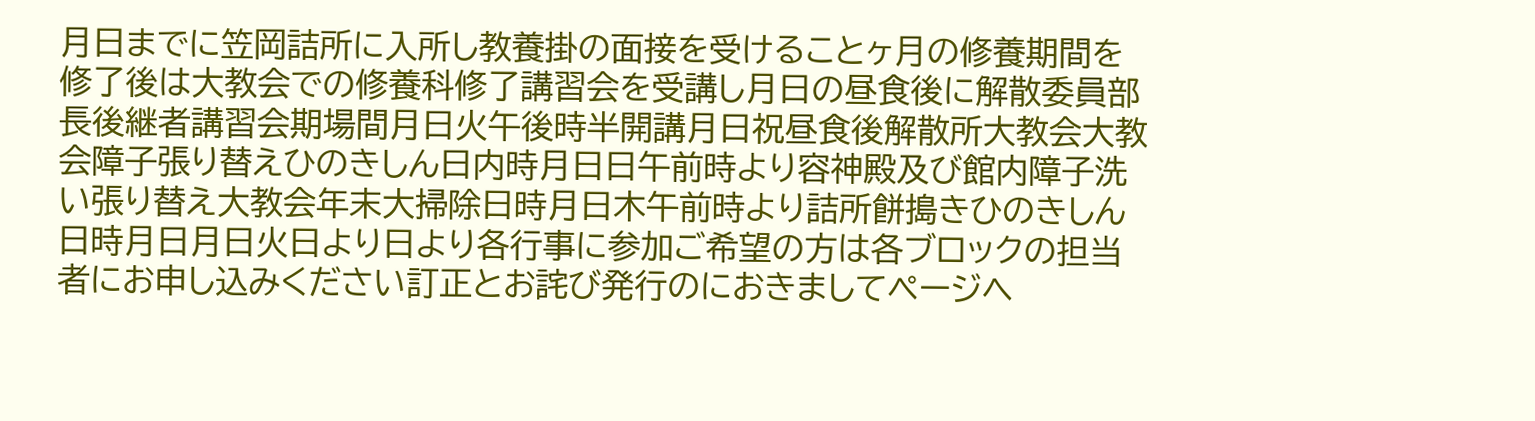月日までに笠岡詰所に入所し教養掛の面接を受けることヶ月の修養期間を修了後は大教会での修養科修了講習会を受講し月日の昼食後に解散委員部長後継者講習会期場間月日火午後時半開講月日祝昼食後解散所大教会大教会障子張り替えひのきしん日内時月日日午前時より容神殿及び館内障子洗い張り替え大教会年末大掃除日時月日木午前時より詰所餅搗きひのきしん日時月日月日火日より日より各行事に参加ご希望の方は各ブロックの担当者にお申し込みください訂正とお詫び発行のにおきましてページヘ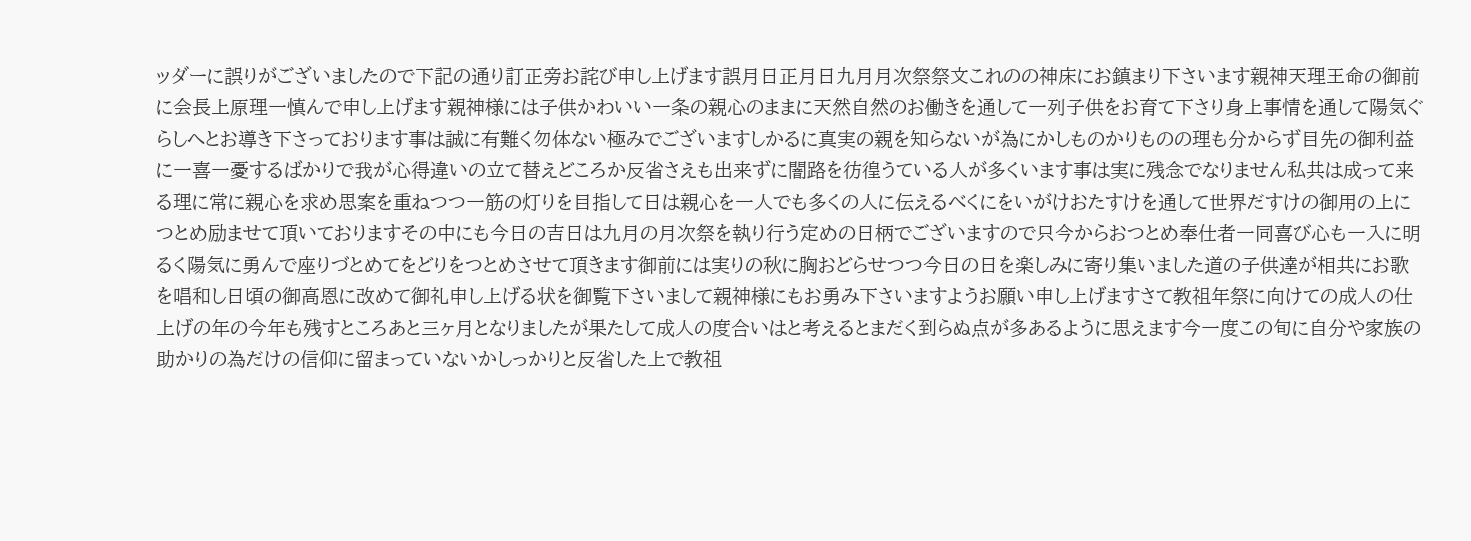ッダーに誤りがございましたので下記の通り訂正旁お詫び申し上げます誤月日正月日九月月次祭祭文これのの神床にお鎮まり下さいます親神天理王命の御前に会長上原理一慎んで申し上げます親神様には子供かわいい一条の親心のままに天然自然のお働きを通して一列子供をお育て下さり身上事情を通して陽気ぐらしへとお導き下さっております事は誠に有難く勿体ない極みでございますしかるに真実の親を知らないが為にかしものかりものの理も分からず目先の御利益に一喜一憂するばかりで我が心得違いの立て替えどころか反省さえも出来ずに闇路を彷徨うている人が多くいます事は実に残念でなりません私共は成って来る理に常に親心を求め思案を重ねつつ一筋の灯りを目指して日は親心を一人でも多くの人に伝えるべくにをいがけおたすけを通して世界だすけの御用の上につとめ励ませて頂いておりますその中にも今日の吉日は九月の月次祭を執り行う定めの日柄でございますので只今からおつとめ奉仕者一同喜び心も一入に明るく陽気に勇んで座りづとめてをどりをつとめさせて頂きます御前には実りの秋に胸おどらせつつ今日の日を楽しみに寄り集いました道の子供達が相共にお歌を唱和し日頃の御高恩に改めて御礼申し上げる状を御覧下さいまして親神様にもお勇み下さいますようお願い申し上げますさて教祖年祭に向けての成人の仕上げの年の今年も残すところあと三ヶ月となりましたが果たして成人の度合いはと考えるとまだく到らぬ点が多あるように思えます今一度この旬に自分や家族の助かりの為だけの信仰に留まっていないかしっかりと反省した上で教祖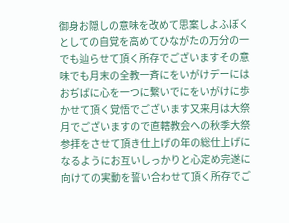御身お隠しの意味を改めて思案しよふぼくとしての自覚を高めてひながたの万分の一でも辿らせて頂く所存でございますその意味でも月末の全教一斉にをいがけデーにはおぢばに心を一つに繋いでにをいがけに歩かせて頂く覚悟でございます又来月は大祭月でございますので直轄教会への秋季大祭参拝をさせて頂き仕上げの年の総仕上げになるようにお互いしっかりと心定め完遂に向けての実動を誓い合わせて頂く所存でご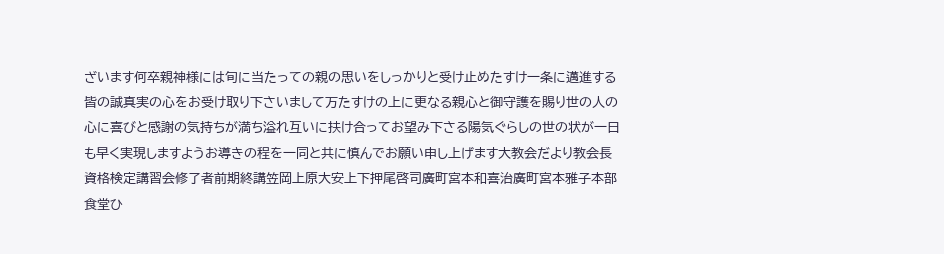ざいます何卒親神様には旬に当たっての親の思いをしっかりと受け止めたすけ一条に邁進する皆の誠真実の心をお受け取り下さいまして万たすけの上に更なる親心と御守護を賜り世の人の心に喜びと感謝の気持ちが満ち溢れ互いに扶け合ってお望み下さる陽気ぐらしの世の状が一日も早く実現しますようお導きの程を一同と共に慎んでお願い申し上げます大教会だより教会長資格検定講習会修了者前期終講笠岡上原大安上下押尾啓司廣町宮本和喜治廣町宮本雅子本部食堂ひ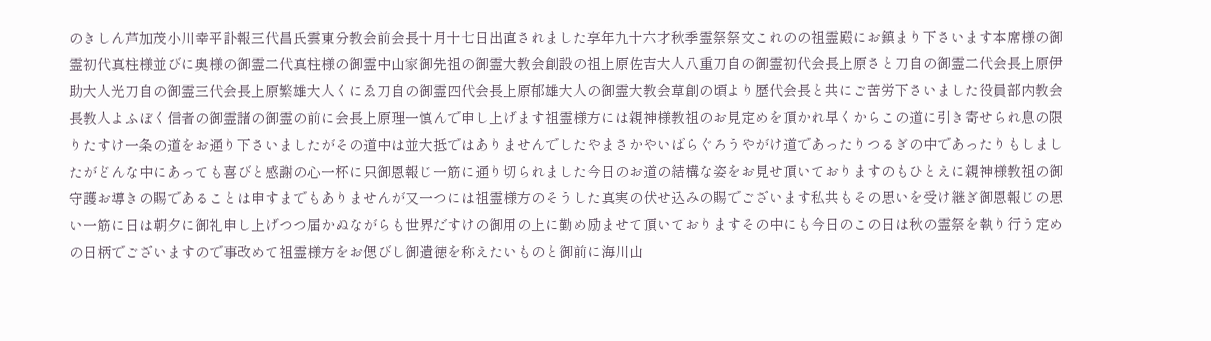のきしん芦加茂小川幸平訃報三代昌氏雲東分教会前会長十月十七日出直されました享年九十六才秋季霊祭祭文これのの祖霊殿にお鎮まり下さいます本席様の御霊初代真柱様並びに奥様の御霊二代真柱様の御霊中山家御先祖の御霊大教会創設の祖上原佐吉大人八重刀自の御霊初代会長上原さと刀自の御霊二代会長上原伊助大人光刀自の御霊三代会長上原繁雄大人くにゑ刀自の御霊四代会長上原郁雄大人の御霊大教会草創の頃より歴代会長と共にご苦労下さいました役員部内教会長教人よふぼく信者の御霊諸の御霊の前に会長上原理一慎んで申し上げます祖霊様方には親神様教祖のお見定めを頂かれ早くからこの道に引き寄せられ息の限りたすけ一条の道をお通り下さいましたがその道中は並大抵ではありませんでしたやまさかやいばらぐろうやがけ道であったりつるぎの中であったりもしましたがどんな中にあっても喜びと感謝の心一杯に只御恩報じ一筋に通り切られました今日のお道の結構な姿をお見せ頂いておりますのもひとえに親神様教祖の御守護お導きの賜であることは申すまでもありませんが又一つには祖霊様方のそうした真実の伏せ込みの賜でございます私共もその思いを受け継ぎ御恩報じの思い一筋に日は朝夕に御礼申し上げつつ届かぬながらも世界だすけの御用の上に勤め励ませて頂いておりますその中にも今日のこの日は秋の霊祭を執り行う定めの日柄でございますので事改めて祖霊様方をお偲びし御遺徳を称えたいものと御前に海川山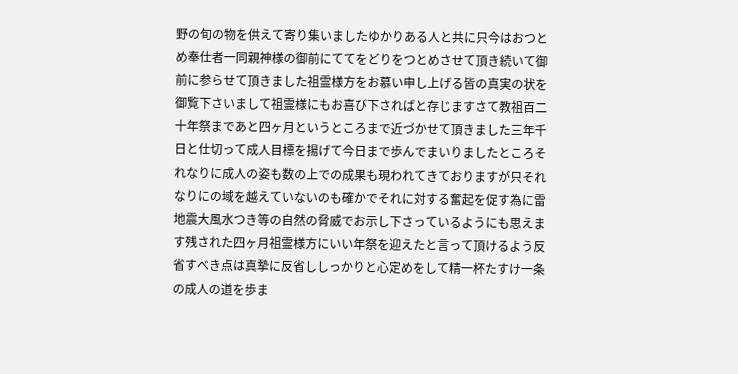野の旬の物を供えて寄り集いましたゆかりある人と共に只今はおつとめ奉仕者一同親神様の御前にててをどりをつとめさせて頂き続いて御前に参らせて頂きました祖霊様方をお慕い申し上げる皆の真実の状を御覧下さいまして祖霊様にもお喜び下さればと存じますさて教祖百二十年祭まであと四ヶ月というところまで近づかせて頂きました三年千日と仕切って成人目標を揚げて今日まで歩んでまいりましたところそれなりに成人の姿も数の上での成果も現われてきておりますが只それなりにの域を越えていないのも確かでそれに対する奮起を促す為に雷地震大風水つき等の自然の脅威でお示し下さっているようにも思えます残された四ヶ月祖霊様方にいい年祭を迎えたと言って頂けるよう反省すべき点は真摯に反省ししっかりと心定めをして精一杯たすけ一条の成人の道を歩ま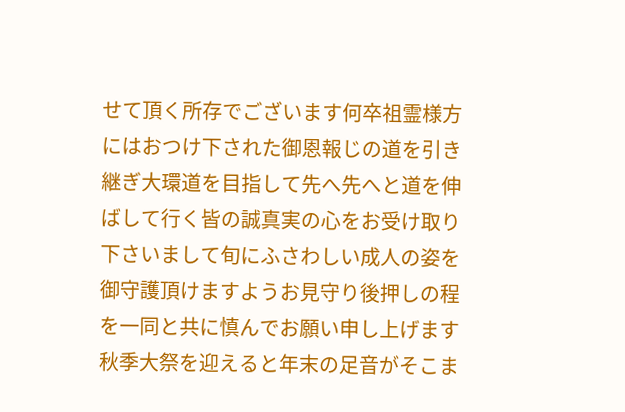せて頂く所存でございます何卒祖霊様方にはおつけ下された御恩報じの道を引き継ぎ大環道を目指して先へ先へと道を伸ばして行く皆の誠真実の心をお受け取り下さいまして旬にふさわしい成人の姿を御守護頂けますようお見守り後押しの程を一同と共に慎んでお願い申し上げます秋季大祭を迎えると年末の足音がそこま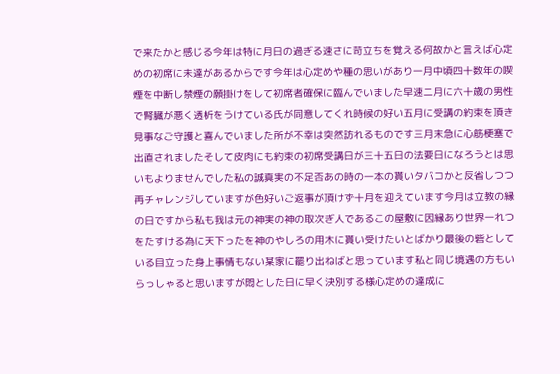で来たかと感じる今年は特に月日の過ぎる速さに苛立ちを覚える何故かと言えば心定めの初席に未達があるからです今年は心定めや種の思いがあり一月中頃四十数年の喫煙を中断し禁煙の願掛けをして初席者確保に臨んでいました早速二月に六十歳の男性で腎臓が悪く透析をうけている氏が同意してくれ時候の好い五月に受講の約束を頂き見事なご守護と喜んでいました所が不幸は突然訪れるものです三月末急に心筋梗塞で出直されましたそして皮肉にも約束の初席受講日が三十五日の法要日になろうとは思いもよりませんでした私の誠真実の不足否あの時の一本の貰いタバコかと反省しつつ再チャレンジしていますが色好いご返事が頂けず十月を迎えています今月は立教の縁の日ですから私も我は元の神実の神の取次ぎ人であるこの屋敷に因縁あり世界一れつをたすける為に天下ったを神のやしろの用木に貰い受けたいとばかり最後の砦としている目立った身上事情もない某家に罷り出ねばと思っています私と同じ境遇の方もいらっしゃると思いますが悶とした日に早く決別する様心定めの達成に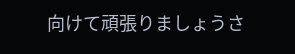向けて頑張りましょうさ